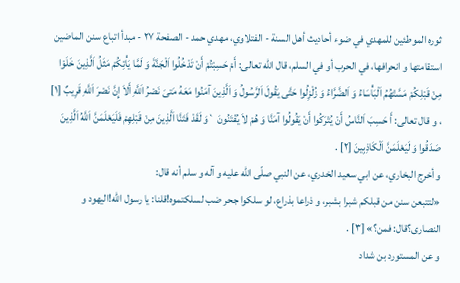ثوره الموطئين للمهدي في ضوء أحاديث أهل السنة - الفتلاوي، مهدي حمد - الصفحة ٢٧ - مبدأ اتباع سنن الماضين
استقامتها و انحرافها، في الحرب أو في السلم، قال اللّه تعالى: أَمْ حَسِبْتُمْ أَنْ تَدْخُلُوا اَلْجَنَّةَ وَ لَمَّا يَأْتِكُمْ مَثَلُ اَلَّذِينَ خَلَوْا مِنْ قَبْلِكُمْ مَسَّتْهُمُ اَلْبَأْسَاءُ وَ اَلضَّرَّاءُ وَ زُلْزِلُوا حَتَّى يَقُولَ اَلرَّسُولُ وَ اَلَّذِينَ آمَنُوا مَعَهُ مَتىَ نَصْرُ اَللَّهِ أَلاَ إِنَّ نَصْرَ اَللَّهِ قَرِيبٌ [١] ، و قال تعالى: أَ حَسِبَ اَلنَّاسُ أَنْ يُتْرَكُوا أَنْ يَقُولُوا آمَنَّا وَ هُمْ لاَ يُفْتَنُونَ `وَ لَقَدْ فَتَنَّا اَلَّذِينَ مِنْ قَبْلِهِمْ فَلَيَعْلَمَنَّ اَللَّهُ اَلَّذِينَ صَدَقُوا وَ لَيَعْلَمَنَّ اَلْكَاذِبِينَ [٢] .
و أخرج البخاري، عن ابي سعيد الخدري، عن النبي صلّى اللّه عليه و آله و سلم أنه قال:
«لتتبعن سنن من قبلكم شبرا بشبر، و ذراعا بذراع، لو سلكوا جحر ضب لسلكتموه!قلنا: يا رسول اللّه!اليهود و النصارى؟قال: فمن؟» [٣] .
و عن المستورد بن شداد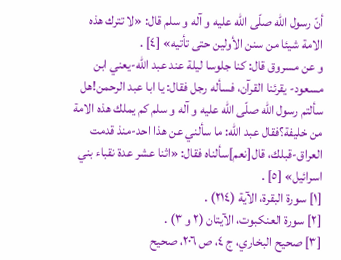أنّ رسول اللّه صلّى اللّه عليه و آله و سلم قال: «لا تترك هذه الامة شيئا من سنن الأولين حتى تأتيه» [٤] .
و عن مسروق قال: كنا جلوسا ليلة عند عبد اللّه-يعني ابن مسعود- يقرئنا القرآن، فسأله رجل فقال: يا ابا عبد الرحمن!هل سألتم رسول اللّه صلّى اللّه عليه و آله و سلم كم يملك هذه الامة من خليفة؟فقال عبد اللّه: ما سألني عن هذا احد-منذ قدمت العراق-قبلك، قال[نعم]سألناه فقال: «اثنا عشر عدة نقباء بني اسرائيل» [٥] .
[١] سورة البقرة، الآية (٢١٤) .
[٢] سورة العنكبوت، الآيتان (٢ و ٣) .
[٣] صحيح البخاري، ج ٤، ص ٢٠٦، صحيح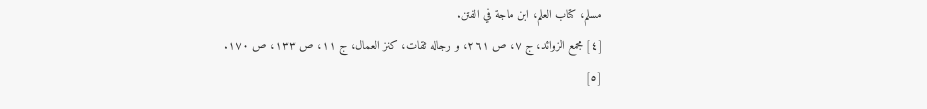مسلم، كتاب العلم، ابن ماجة في الفتن.
[٤] مجمع الزوائد، ج ٧، ص ٢٦١، و رجاله ثقات، كنز العمال، ج ١١، ص ١٣٣، ص ١٧٠.
[٥]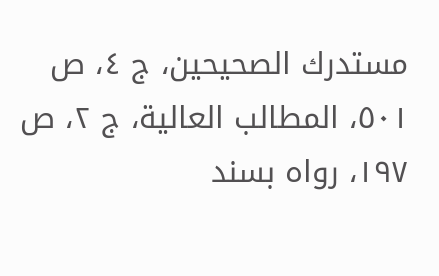مستدرك الصحيحين، ج ٤، ص ٥٠١، المطالب العالية، ج ٢، ص ١٩٧، رواه بسند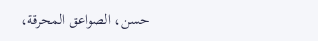حسن، الصواعق المحرقة،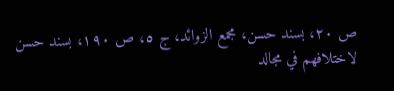ص ٢٠، بسند حسن، مجمع الزوائد، ج ٥، ص ١٩٠، بسند حسن لاختلافهم في مجالد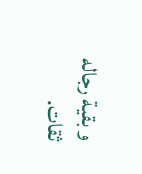و بقية رجاله ثقات.